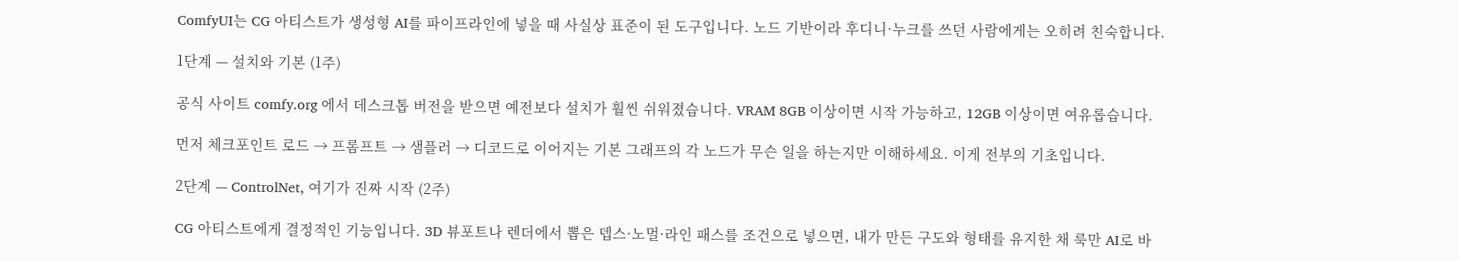ComfyUI는 CG 아티스트가 생성형 AI를 파이프라인에 넣을 때 사실상 표준이 된 도구입니다. 노드 기반이라 후디니·누크를 쓰던 사람에게는 오히려 친숙합니다.

1단계 — 설치와 기본 (1주)

공식 사이트 comfy.org 에서 데스크톱 버전을 받으면 예전보다 설치가 훨씬 쉬워졌습니다. VRAM 8GB 이상이면 시작 가능하고, 12GB 이상이면 여유롭습니다.

먼저 체크포인트 로드 → 프롬프트 → 샘플러 → 디코드로 이어지는 기본 그래프의 각 노드가 무슨 일을 하는지만 이해하세요. 이게 전부의 기초입니다.

2단계 — ControlNet, 여기가 진짜 시작 (2주)

CG 아티스트에게 결정적인 기능입니다. 3D 뷰포트나 렌더에서 뽑은 뎁스·노멀·라인 패스를 조건으로 넣으면, 내가 만든 구도와 형태를 유지한 채 룩만 AI로 바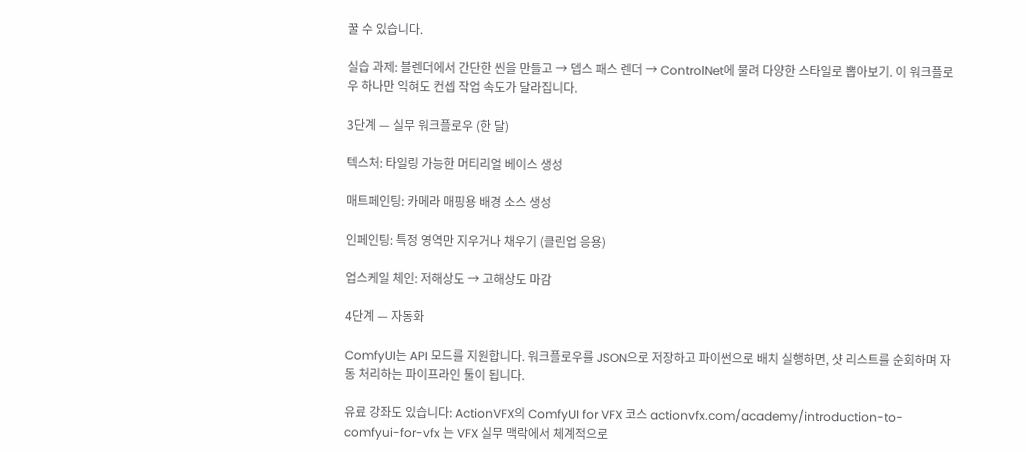꿀 수 있습니다.

실습 과제: 블렌더에서 간단한 씬을 만들고 → 뎁스 패스 렌더 → ControlNet에 물려 다양한 스타일로 뽑아보기. 이 워크플로우 하나만 익혀도 컨셉 작업 속도가 달라집니다.

3단계 — 실무 워크플로우 (한 달)

텍스처: 타일링 가능한 머티리얼 베이스 생성

매트페인팅: 카메라 매핑용 배경 소스 생성

인페인팅: 특정 영역만 지우거나 채우기 (클린업 응용)

업스케일 체인: 저해상도 → 고해상도 마감

4단계 — 자동화

ComfyUI는 API 모드를 지원합니다. 워크플로우를 JSON으로 저장하고 파이썬으로 배치 실행하면, 샷 리스트를 순회하며 자동 처리하는 파이프라인 툴이 됩니다.

유료 강좌도 있습니다: ActionVFX의 ComfyUI for VFX 코스 actionvfx.com/academy/introduction-to-comfyui-for-vfx 는 VFX 실무 맥락에서 체계적으로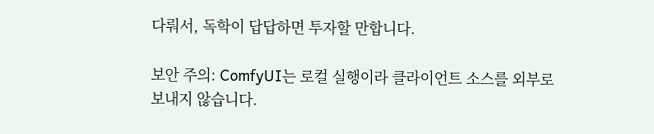다뤄서, 독학이 답답하면 투자할 만합니다.

보안 주의: ComfyUI는 로컬 실행이라 클라이언트 소스를 외부로 보내지 않습니다.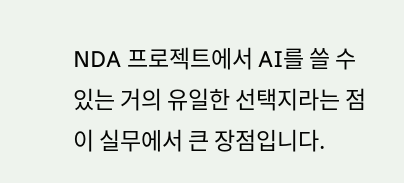NDA 프로젝트에서 AI를 쓸 수 있는 거의 유일한 선택지라는 점이 실무에서 큰 장점입니다.